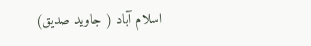اسلام آباد ( جاوید صدیق)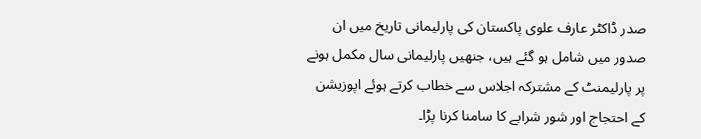صدر ڈاکٹر عارف علوی پاکستان کی پارلیمانی تاریخ میں ان صدور میں شامل ہو گئے ہیں، جنھیں پارلیمانی سال مکمل ہونے پر پارلیمنٹ کے مشترکہ اجلاس سے خطاب کرتے ہوئے اپوزیشن کے احتجاج اور شور شرابے کا سامنا کرنا پڑا۔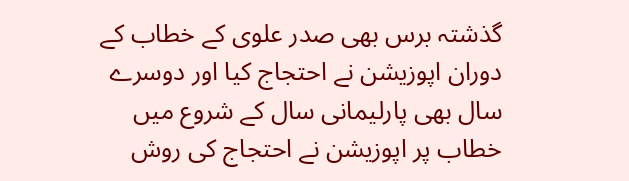گذشتہ برس بھی صدر علوی کے خطاب کے دوران اپوزیشن نے احتجاج کیا اور دوسرے سال بھی پارلیمانی سال کے شروع میں خطاب پر اپوزیشن نے احتجاج کی روش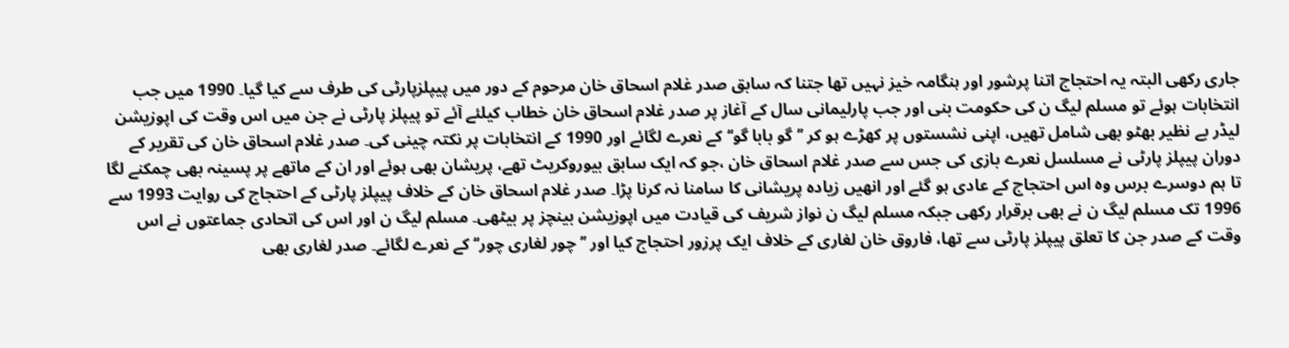جاری رکھی البتہ یہ احتجاج اتنا پرشور اور ہنگامہ خیز نہیں تھا جتنا کہ سابق صدر غلام اسحاق خان مرحوم کے دور میں پیپلزپارٹی کی طرف سے کیا گیا۔ 1990 میں جب انتخابات ہوئے تو مسلم لیگ ن کی حکومت بنی اور جب پارلیمانی سال کے آغاز پر صدر غلام اسحاق خان خطاب کیلئے آئے تو پیپلز پارٹی نے جن میں اس وقت کی اپوزیشن لیڈر بے نظیر بھٹو بھی شامل تھیں، اپنی نشستوں پر کھڑے ہو کر ’’ گو بابا گو‘‘ کے نعرے لگائے اور 1990 کے انتخابات پر نکتہ چینی کی۔ صدر غلام اسحاق خان کی تقریر کے دوران پیپلز پارٹی نے مسلسل نعرے بازی کی جس سے صدر غلام اسحاق خان ،جو کہ ایک سابق بیوروکریٹ تھے، پریشان بھی ہوئے اور ان کے ماتھے پر پسینہ بھی چمکنے لگا تا ہم دوسرے برس وہ اس احتجاج کے عادی ہو گئے اور انھیں زیادہ پریشانی کا سامنا نہ کرنا پڑا۔ صدر غلام اسحاق خان کے خلاف پیپلز پارٹی کے احتجاج کی روایت 1993 سے 1996 تک مسلم لیگ ن نے بھی برقرار رکھی جبکہ مسلم لیگ ن نواز شریف کی قیادت میں اپوزیشن بینچز پر بیٹھی۔ مسلم لیگ ن اور اس کی اتحادی جماعتوں نے اس وقت کے صدر جن کا تعلق پیپلز پارٹی سے تھا، فاروق خان لغاری کے خلاف ایک پرزور احتجاج کیا اور ’’چور لغاری چور‘‘ کے نعرے لگائے۔ صدر لغاری بھی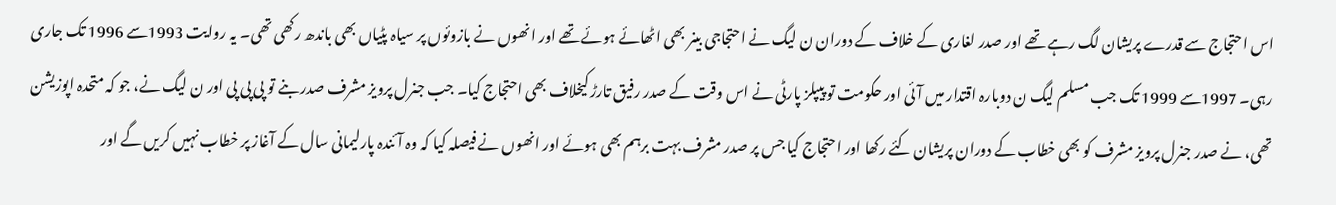اس احتجاج سے قدرے پریشان لگ رہے تھے اور صدر لغاری کے خلاف کے دوران ن لیگ نے احتجاجی بینر بھی اٹھائے ہوئے تھے اور انھوں نے بازوئوں پر سیاہ پٹیاں بھی باندھ رکھی تھی۔ یہ روایت 1993سے 1996 تک جاری رہی۔ 1997سے 1999 تک جب مسلم لیگ ن دوبارہ اقتدار میں آئی اور حکومت تو پیپلز پارٹی نے اس وقت کے صدر رفیق تارڑ کیخلاف بھی احتجاج کیا۔ جب جنرل پرویز مشرف صدر بنے تو پی پی پی اور ن لیگ نے، جو کہ متحدہ اپوزیشن تھی، نے صدر جنرل پرویز مشرف کو بھی خطاب کے دوران پریشان کئے رکھا اور احتجاج کیا جس پر صدر مشرف بہت برہم بھی ہوئے اور انھوں نے فیصلہ کیا کہ وہ آئندہ پارلیمانی سال کے آغاز پر خطاب نہیں کریں گے اور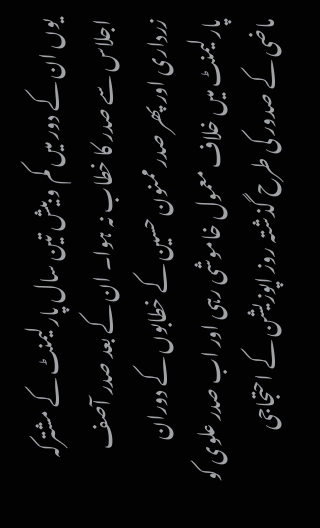یوں ان کے دور میں کم و بیش تین سال پارلیمنٹ کے مشترکہ اجلاس سے صدر کا خطاب نہ ہوا۔ ان کے بعد صدر آصف زرداری اور پھر صدر ممنون حسین کے خطابوں کے دوران پارلیمنٹ میں خلاف معمول خاموشی رہی اور اب صدر علوی کو ماضی کے صدور کی طرح گذشتہ روز اپوزیشن کے احتجاجی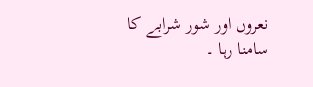نعروں اور شور شرابے کا سامنا رہا ۔